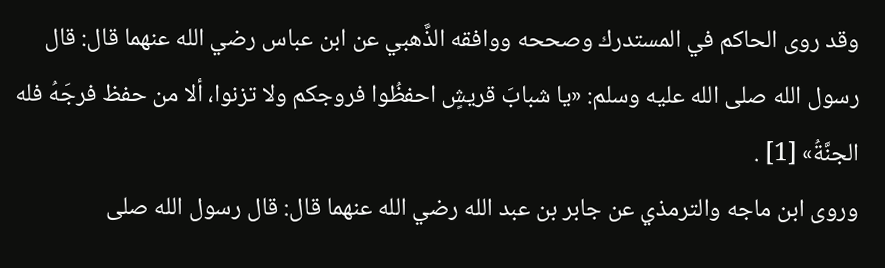وقد روى الحاكم في المستدرك وصححه ووافقه الذَّهبي عن ابن عباس رضي الله عنهما قال: قال رسول الله صلى الله عليه وسلم: «يا شبابَ قريشٍ احفظُوا فروجكم ولا تزنوا، ألا من حفظ فرجَهُ فله الجنَّةُ» [1] .
وروى ابن ماجه والترمذي عن جابر بن عبد الله رضي الله عنهما قال: قال رسول الله صلى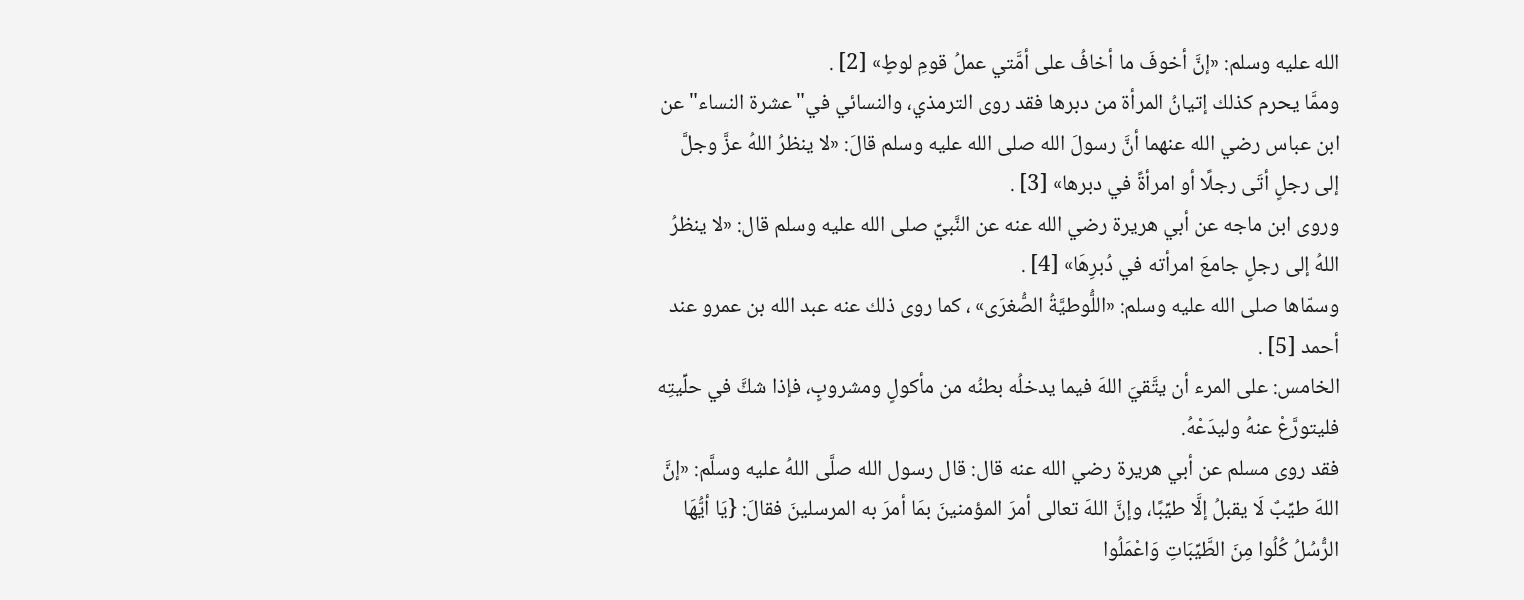الله عليه وسلم: «إنَّ أخوفَ ما أخافُ على أمَّتي عملُ قومِ لوطٍ» [2] .
وممَّا يحرم كذلك إتيانُ المرأة من دبرها فقد روى الترمذي، والنسائي في"عشرة النساء"عن ابن عباس رضي الله عنهما أنَّ رسولَ الله صلى الله عليه وسلم قالَ: «لا ينظرُ اللهُ عزَّ وجلَّ إلى رجلٍ أتَى رجلًا أو امرأةً في دبرها» [3] .
وروى ابن ماجه عن أبي هريرة رضي الله عنه عن النَّبيِّ صلى الله عليه وسلم قال: «لا ينظرُ اللهُ إلى رجلٍ جامعَ امرأته في دُبرِهَا» [4] .
وسمّاها صلى الله عليه وسلم: «اللُّوطيَّةُ الصُّغرَى» ، كما روى ذلك عنه عبد الله بن عمرو عند أحمد [5] .
الخامس: على المرء أن يتَّقيَ اللهَ فيما يدخلُه بطنُه من مأكولٍ ومشروبٍ، فإذا شكَّ في حلِّيتِه فليتورَّعْ عنهُ وليدَعْهُ.
فقد روى مسلم عن أبي هريرة رضي الله عنه قال: قال رسول الله صلَّى اللهُ عليه وسلَّم: «إنَّ اللهَ طيِّبٌ لَا يقبلُ إلَّا طيِّبًا، وإنَّ اللهَ تعالى أمرَ المؤمنينَ بمَا أمرَ به المرسلينَ فقالَ: {يَا أيُّهَا الرُّسُلُ كُلُوا مِنَ الطَّيِّبَاتِ وَاعْمَلُوا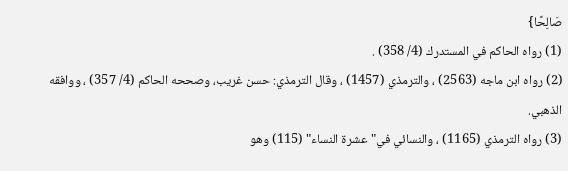صَالِحًا}
(1) رواه الحاكم في المستدرك (4/ 358) .
(2) رواه ابن ماجه (2563) ، والترمذي (1457) ، وقال الترمذي: حسن غريب، وصححه الحاكم (4/ 357) ، ووافقه الذهبي.
(3) رواه الترمذي (1165) ، والنسائي في"عشرة النساء" (115) وهو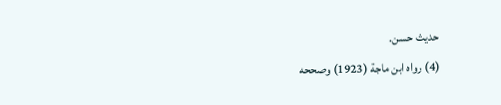حديث حسن.
(4) رواه ابن ماجة (1923) وصححه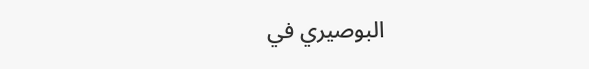البوصيري في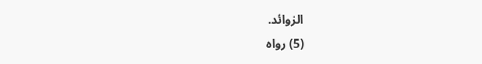الزوائد.
(5) رواه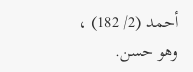أحمد (2/ 182) ، وهو حسن.